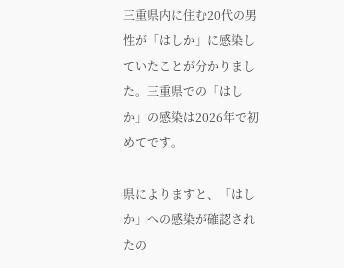三重県内に住む20代の男性が「はしか」に感染していたことが分かりました。三重県での「はしか」の感染は2026年で初めてです。

県によりますと、「はしか」への感染が確認されたの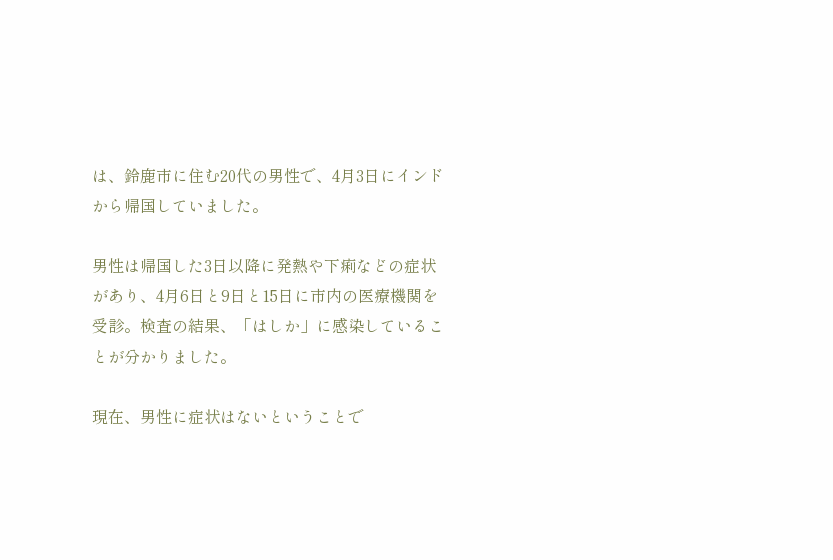は、鈴鹿市に住む20代の男性で、4月3日にインドから帰国していました。

男性は帰国した3日以降に発熱や下痢などの症状があり、4月6日と9日と15日に市内の医療機関を受診。検査の結果、「はしか」に感染していることが分かりました。

現在、男性に症状はないということで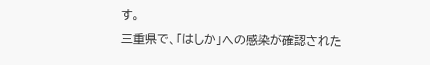す。
三重県で、「はしか」への感染が確認された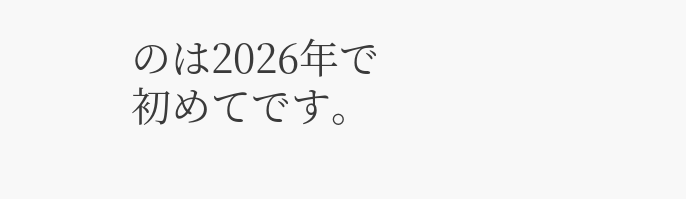のは2026年で初めてです。